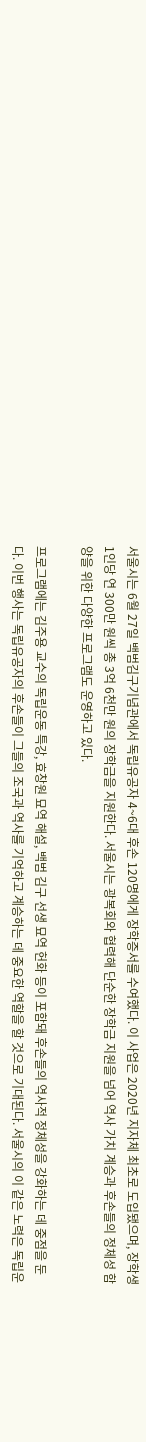서울시는 6월 27일 백범김구기념관에서 독립유공자 4~6대 후손 120명에게 장학증서를 수여했다. 이 사업은 2020년 지자체 최초로 도입됐으며, 장학생 1인당 연 300만 원씩 총 3억 6천만 원의 장학금을 지원한다. 서울시는 광복회와 협력해 단순한 장학금 지원을 넘어 역사 가치 계승과 후손들의 정체성 함양을 위한 다양한 프로그램도 운영하고 있다.

프로그램에는 김주용 교수의 독립운동 특강, 효창원 묘역 해설, 백범 김구 선생 묘역 헌화 등이 포함돼 후손들의 역사적 정체성을 강화하는 데 중점을 둔다. 이번 행사는 독립유공자의 후손들이 그들의 조국과 역사를 기억하고 계승하는 데 중요한 역할을 할 것으로 기대된다. 서울시의 이 같은 노력은 독립운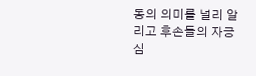동의 의미를 널리 알리고 후손들의 자긍심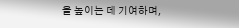을 높이는 데 기여하며,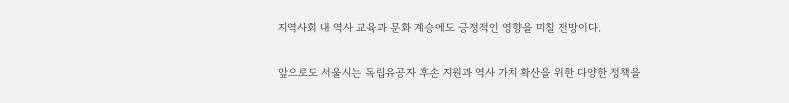지역사회 내 역사 교육과 문화 계승에도 긍정적인 영향을 미칠 전망이다.

앞으로도 서울시는 독립유공자 후손 지원과 역사 가치 확산을 위한 다양한 정책을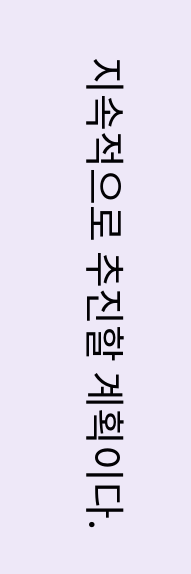지속적으로 추진할 계획이다.